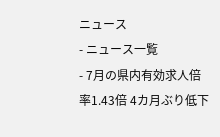ニュース
- ニュース一覧
- 7月の県内有効求人倍率1.43倍 4カ月ぶり低下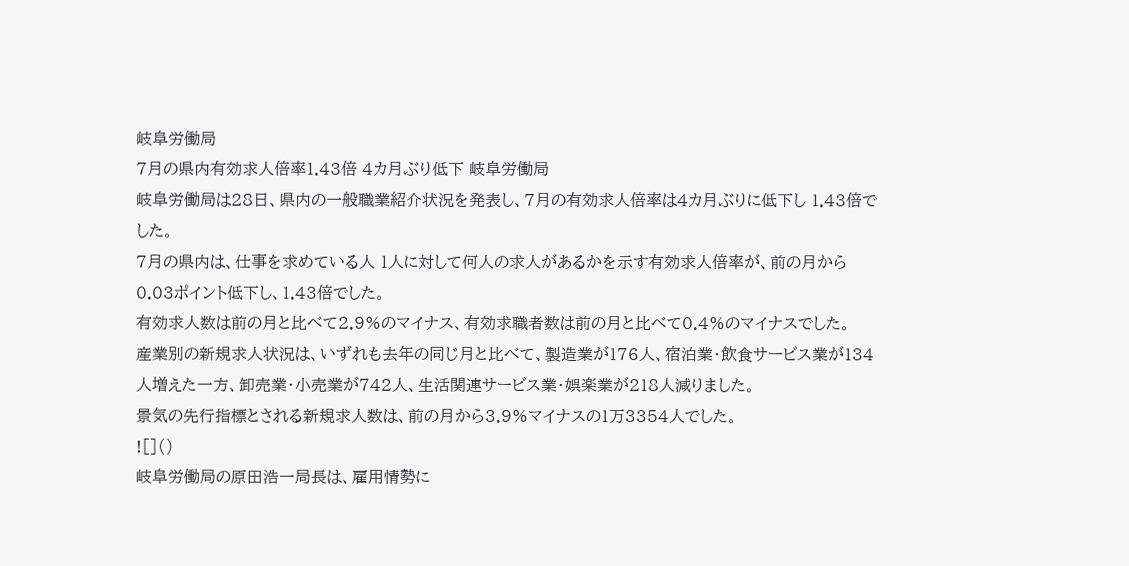岐阜労働局
7月の県内有効求人倍率1.43倍 4カ月ぶり低下 岐阜労働局
岐阜労働局は28日、県内の一般職業紹介状況を発表し、7月の有効求人倍率は4カ月ぶりに低下し 1.43倍でした。
7月の県内は、仕事を求めている人 1人に対して何人の求人があるかを示す有効求人倍率が、前の月から 0.03ポイント低下し、1.43倍でした。
有効求人数は前の月と比べて2.9%のマイナス、有効求職者数は前の月と比べて0.4%のマイナスでした。
産業別の新規求人状況は、いずれも去年の同じ月と比べて、製造業が176人、宿泊業・飲食サービス業が134人増えた一方、卸売業・小売業が742人、生活関連サービス業・娯楽業が218人減りました。
景気の先行指標とされる新規求人数は、前の月から3.9%マイナスの1万3354人でした。
![]()
岐阜労働局の原田浩一局長は、雇用情勢に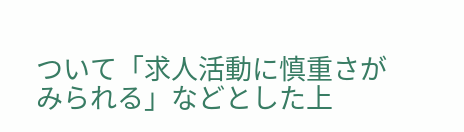ついて「求人活動に慎重さがみられる」などとした上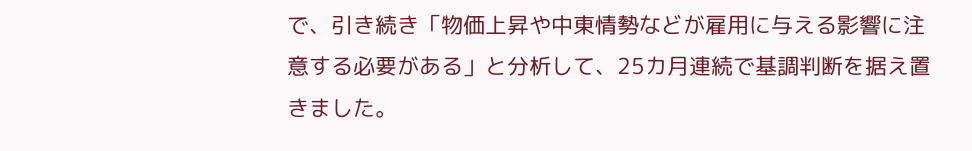で、引き続き「物価上昇や中東情勢などが雇用に与える影響に注意する必要がある」と分析して、25カ月連続で基調判断を据え置きました。